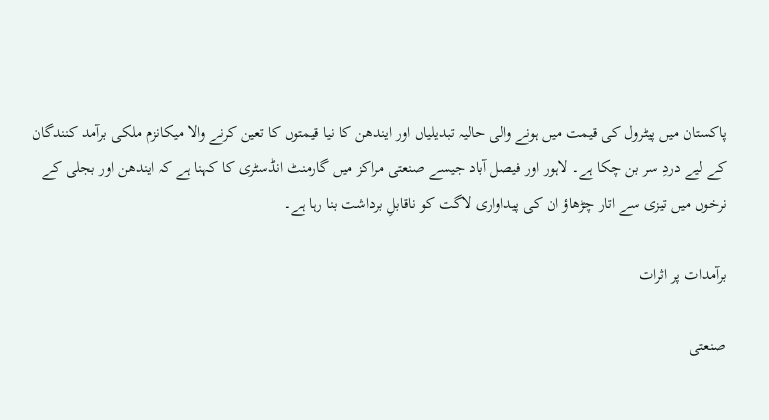پاکستان میں پیٹرول کی قیمت میں ہونے والی حالیہ تبدیلیاں اور ایندھن کا نیا قیمتوں کا تعین کرنے والا میکانزم ملکی برآمد کنندگان کے لیے دردِ سر بن چکا ہے۔ لاہور اور فیصل آباد جیسے صنعتی مراکز میں گارمنٹ انڈسٹری کا کہنا ہے کہ ایندھن اور بجلی کے نرخوں میں تیزی سے اتار چڑھاؤ ان کی پیداواری لاگت کو ناقابلِ برداشت بنا رہا ہے۔

برآمدات پر اثرات

صنعتی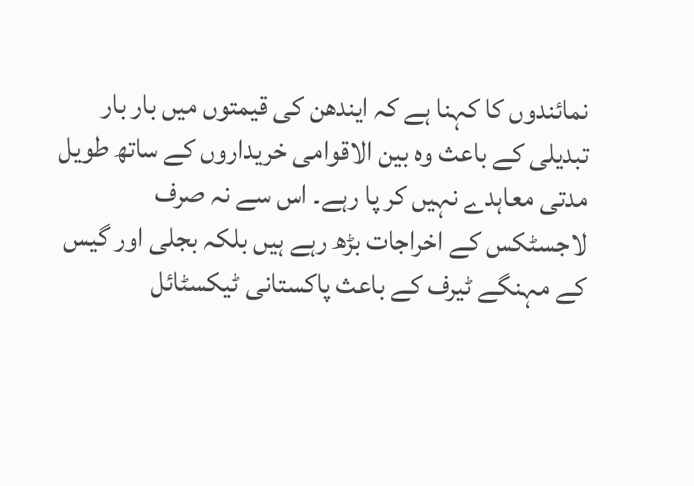نمائندوں کا کہنا ہے کہ ایندھن کی قیمتوں میں بار بار تبدیلی کے باعث وہ بین الاقوامی خریداروں کے ساتھ طویل مدتی معاہدے نہیں کر پا رہے۔ اس سے نہ صرف لاجسٹکس کے اخراجات بڑھ رہے ہیں بلکہ بجلی اور گیس کے مہنگے ٹیرف کے باعث پاکستانی ٹیکسٹائل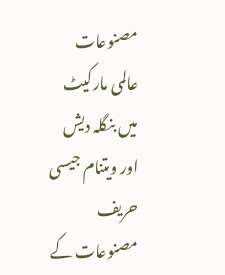مصنوعات عالمی مارکیٹ میں بنگلہ دیش اور ویتنام جیسی حریف مصنوعات کے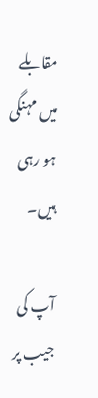مقابلے میں مہنگی ہو رہی ہیں۔

آپ کی جیب پر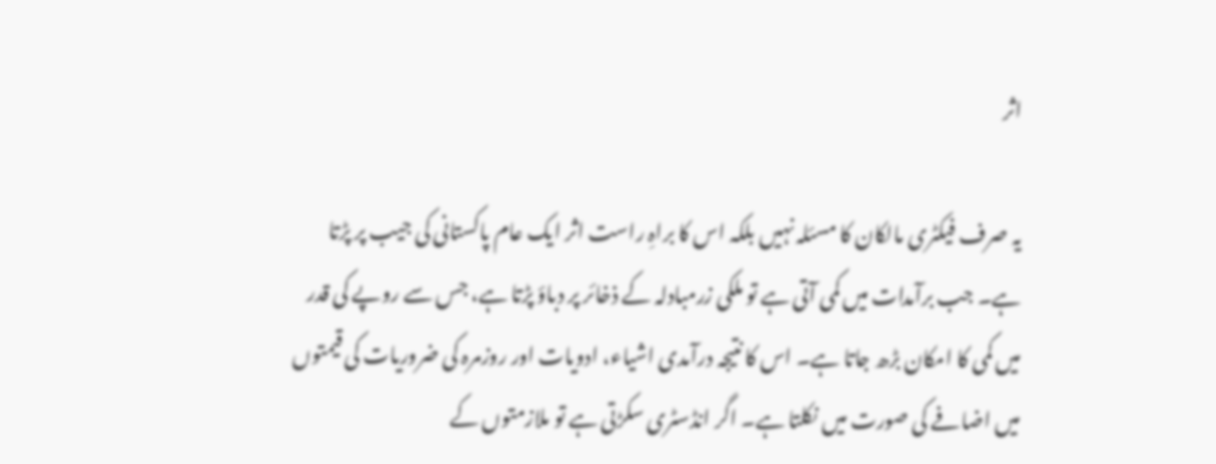اثر

یہ صرف فیکٹری مالکان کا مسئلہ نہیں بلکہ اس کا براہِ راست اثر ایک عام پاکستانی کی جیب پر پڑتا ہے۔ جب برآمدات میں کمی آتی ہے تو ملکی زرمبادلہ کے ذخائر پر دباؤ پڑتا ہے، جس سے روپے کی قدر میں کمی کا امکان بڑھ جاتا ہے۔ اس کا نتیجہ درآمدی اشیاء، ادویات اور روزمرہ کی ضروریات کی قیمتوں میں اضافے کی صورت میں نکلتا ہے۔ اگر انڈسٹری سکڑتی ہے تو ملازمتوں کے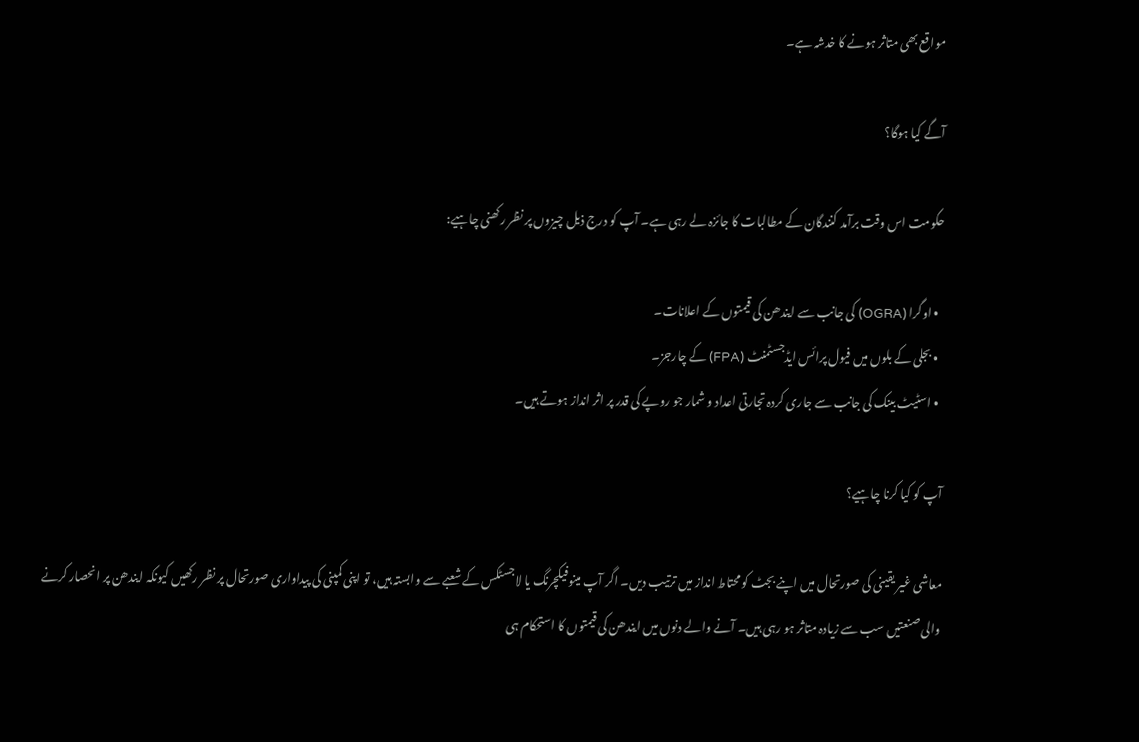مواقع بھی متاثر ہونے کا خدشہ ہے۔

آگے کیا ہوگا؟

حکومت اس وقت برآمد کنندگان کے مطالبات کا جائزہ لے رہی ہے۔ آپ کو درج ذیل چیزوں پر نظر رکھنی چاہیے:

  • اوگرا (OGRA) کی جانب سے ایندھن کی قیمتوں کے اعلانات۔
  • بجلی کے بلوں میں فیول پرائس ایڈجسٹمنٹ (FPA) کے چارجز۔
  • اسٹیٹ بینک کی جانب سے جاری کردہ تجارتی اعداد و شمار جو روپے کی قدر پر اثر انداز ہوتے ہیں۔

آپ کو کیا کرنا چاہیے؟

معاشی غیر یقینی کی صورتحال میں اپنے بجٹ کو محتاط انداز میں ترتیب دیں۔ اگر آپ مینوفیکچرنگ یا لاجسٹکس کے شعبے سے وابستہ ہیں، تو اپنی کمپنی کی پیداواری صورتحال پر نظر رکھیں کیونکہ ایندھن پر انحصار کرنے والی صنعتیں سب سے زیادہ متاثر ہو رہی ہیں۔ آنے والے دنوں میں ایندھن کی قیمتوں کا استحکام ہی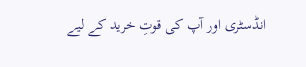انڈسٹری اور آپ کی قوتِ خرید کے لیے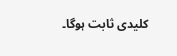کلیدی ثابت ہوگا۔